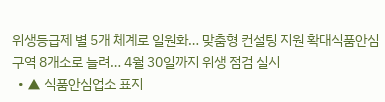위생등급제 별 5개 체계로 일원화… 맞춤형 컨설팅 지원 확대식품안심구역 8개소로 늘려… 4월 30일까지 위생 점검 실시
  • ▲ 식품안심업소 표지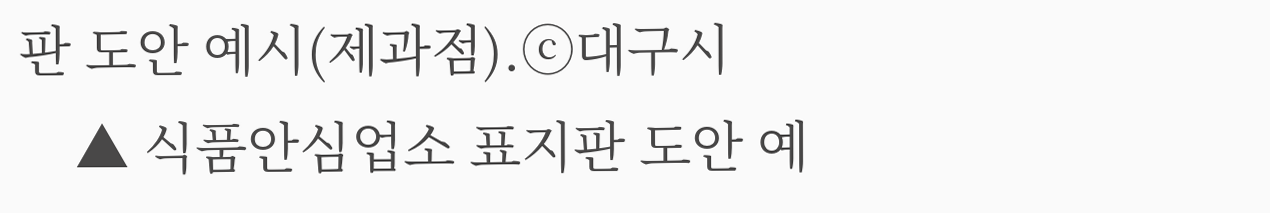판 도안 예시(제과점).ⓒ대구시
    ▲ 식품안심업소 표지판 도안 예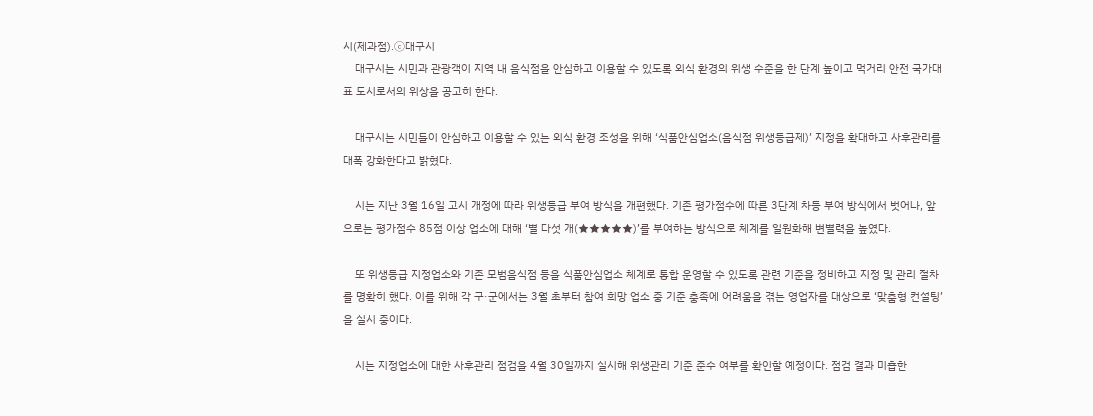시(제과점).ⓒ대구시
    대구시는 시민과 관광객이 지역 내 음식점을 안심하고 이용할 수 있도록 외식 환경의 위생 수준을 한 단계 높이고 먹거리 안전 국가대표 도시로서의 위상을 공고히 한다.

    대구시는 시민들이 안심하고 이용할 수 있는 외식 환경 조성을 위해 ‘식품안심업소(음식점 위생등급제)’ 지정을 확대하고 사후관리를 대폭 강화한다고 밝혔다.

    시는 지난 3월 16일 고시 개정에 따라 위생등급 부여 방식을 개편했다. 기존 평가점수에 따른 3단계 차등 부여 방식에서 벗어나, 앞으로는 평가점수 85점 이상 업소에 대해 ‘별 다섯 개(★★★★★)’를 부여하는 방식으로 체계를 일원화해 변별력을 높였다.

    또 위생등급 지정업소와 기존 모범음식점 등을 식품안심업소 체계로 통합 운영할 수 있도록 관련 기준을 정비하고 지정 및 관리 절차를 명확히 했다. 이를 위해 각 구·군에서는 3월 초부터 참여 희망 업소 중 기준 충족에 어려움을 겪는 영업자를 대상으로 ‘맞춤형 컨설팅’을 실시 중이다.

    시는 지정업소에 대한 사후관리 점검을 4월 30일까지 실시해 위생관리 기준 준수 여부를 확인할 예정이다. 점검 결과 미흡한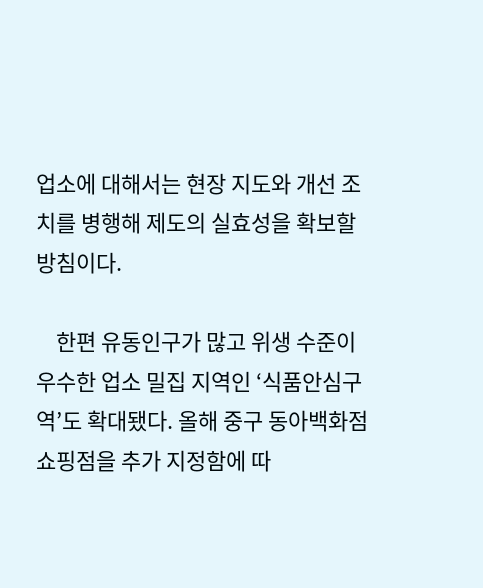업소에 대해서는 현장 지도와 개선 조치를 병행해 제도의 실효성을 확보할 방침이다.

    한편 유동인구가 많고 위생 수준이 우수한 업소 밀집 지역인 ‘식품안심구역’도 확대됐다. 올해 중구 동아백화점 쇼핑점을 추가 지정함에 따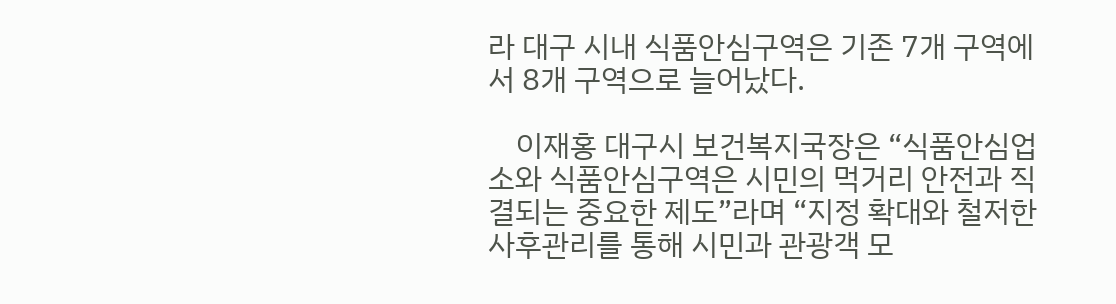라 대구 시내 식품안심구역은 기존 7개 구역에서 8개 구역으로 늘어났다.

    이재홍 대구시 보건복지국장은 “식품안심업소와 식품안심구역은 시민의 먹거리 안전과 직결되는 중요한 제도”라며 “지정 확대와 철저한 사후관리를 통해 시민과 관광객 모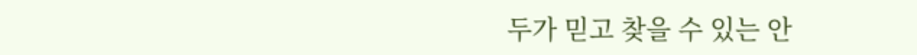두가 믿고 찾을 수 있는 안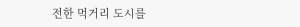전한 먹거리 도시를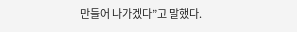만들어 나가겠다”고 말했다.